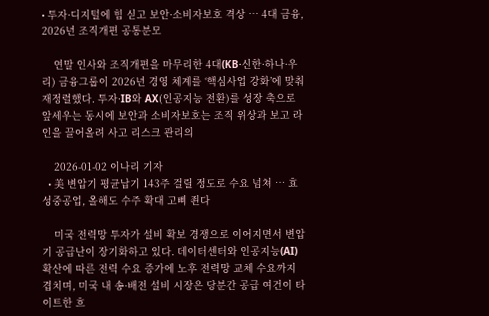• 투자·디지털에 힘 싣고 보안·소비자보호 격상 … 4대 금융, 2026년 조직개편 공통분모

    연말 인사와 조직개편을 마무리한 4대(KB·신한·하나·우리) 금융그룹이 2026년 경영 체계를 ‘핵심사업 강화’에 맞춰 재정렬했다. 투자·IB와 AX(인공지능 전환)를 성장 축으로 앞세우는 동시에 보안과 소비자보호는 조직 위상과 보고 라인을 끌어올려 사고 리스크 관리의

    2026-01-02 이나리 기자
  • 美 변압기 평균납기 143주 걸릴 정도로 수요 넘쳐 … 효성중공업, 올해도 수주 확대 고삐 죈다

    미국 전력망 투자가 설비 확보 경쟁으로 이어지면서 변압기 공급난이 장기화하고 있다. 데이터센터와 인공지능(AI) 확산에 따른 전력 수요 증가에 노후 전력망 교체 수요까지 겹치며, 미국 내 송·배전 설비 시장은 당분간 공급 여건이 타이트한 흐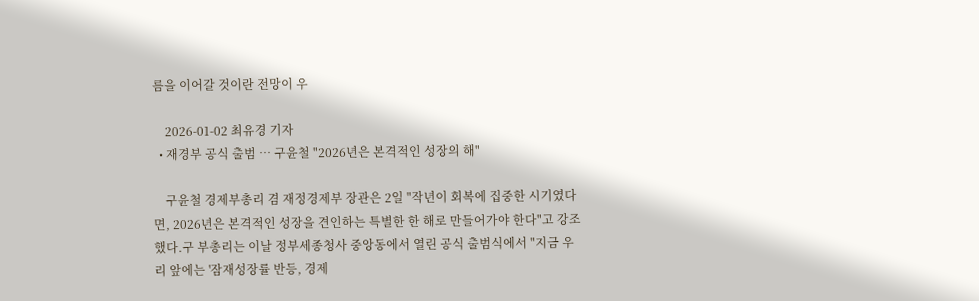름을 이어갈 것이란 전망이 우

    2026-01-02 최유경 기자
  • 재경부 공식 출범 … 구윤철 "2026년은 본격적인 성장의 해"

    구윤철 경제부총리 겸 재정경제부 장관은 2일 "작년이 회복에 집중한 시기였다면, 2026년은 본격적인 성장을 견인하는 특별한 한 해로 만들어가야 한다"고 강조했다.구 부총리는 이날 정부세종청사 중앙동에서 열린 공식 출범식에서 "지금 우리 앞에는 '잠재성장률 반등, 경제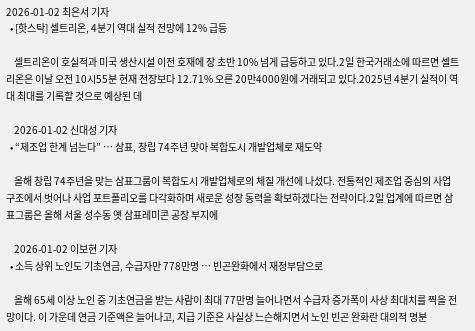2026-01-02 최은서 기자
  • [핫스탁] 셀트리온, 4분기 역대 실적 전망에 12% 급등

    셀트리온이 호실적과 미국 생산시설 이전 호재에 장 초반 10% 넘게 급등하고 있다.2일 한국거래소에 따르면 셀트리온은 이날 오전 10시55분 현재 전장보다 12.71% 오른 20만4000원에 거래되고 있다.2025년 4분기 실적이 역대 최대를 기록할 것으로 예상된 데

    2026-01-02 신대성 기자
  • “제조업 한계 넘는다” … 삼표, 창립 74주년 맞아 복합도시 개발업체로 재도약

    올해 창립 74주년을 맞는 삼표그룹이 복합도시 개발업체로의 체질 개선에 나섰다. 전통적인 제조업 중심의 사업 구조에서 벗어나 사업 포트폴리오를 다각화하며 새로운 성장 동력을 확보하겠다는 전략이다.2일 업계에 따르면 삼표그룹은 올해 서울 성수동 옛 삼표레미콘 공장 부지에

    2026-01-02 이보현 기자
  • 소득 상위 노인도 기초연금, 수급자만 778만명 … 빈곤완화에서 재정부담으로

    올해 65세 이상 노인 중 기초연금을 받는 사람이 최대 77만명 늘어나면서 수급자 증가폭이 사상 최대치를 찍을 전망이다. 이 가운데 연금 기준액은 늘어나고, 지급 기준은 사실상 느슨해지면서 노인 빈곤 완화란 대의적 명분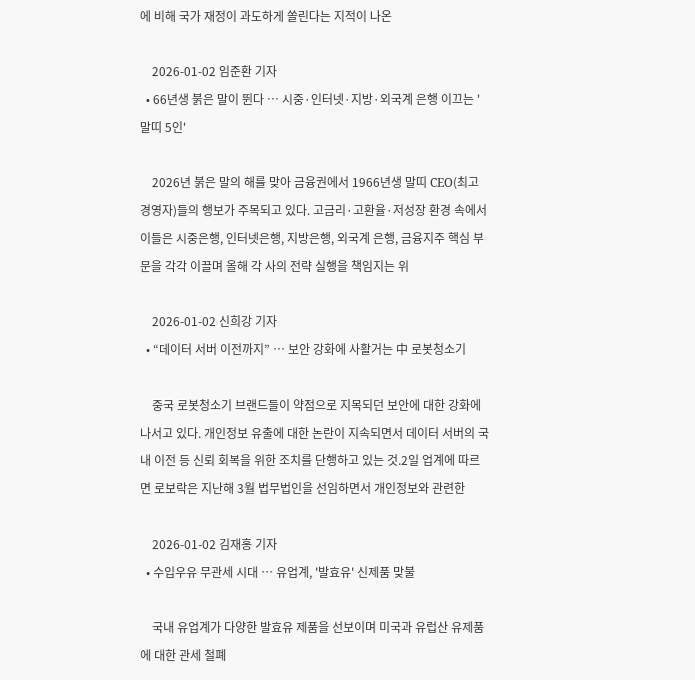에 비해 국가 재정이 과도하게 쏠린다는 지적이 나온

    2026-01-02 임준환 기자
  • 66년생 붉은 말이 뛴다 … 시중·인터넷·지방·외국계 은행 이끄는 '말띠 5인'

    2026년 붉은 말의 해를 맞아 금융권에서 1966년생 말띠 CEO(최고경영자)들의 행보가 주목되고 있다. 고금리·고환율·저성장 환경 속에서 이들은 시중은행, 인터넷은행, 지방은행, 외국계 은행, 금융지주 핵심 부문을 각각 이끌며 올해 각 사의 전략 실행을 책임지는 위

    2026-01-02 신희강 기자
  • “데이터 서버 이전까지” … 보안 강화에 사활거는 中 로봇청소기

    중국 로봇청소기 브랜드들이 약점으로 지목되던 보안에 대한 강화에 나서고 있다. 개인정보 유출에 대한 논란이 지속되면서 데이터 서버의 국내 이전 등 신뢰 회복을 위한 조치를 단행하고 있는 것.2일 업계에 따르면 로보락은 지난해 3월 법무법인을 선임하면서 개인정보와 관련한

    2026-01-02 김재홍 기자
  • 수입우유 무관세 시대 … 유업계, '발효유' 신제품 맞불

    국내 유업계가 다양한 발효유 제품을 선보이며 미국과 유럽산 유제품에 대한 관세 철폐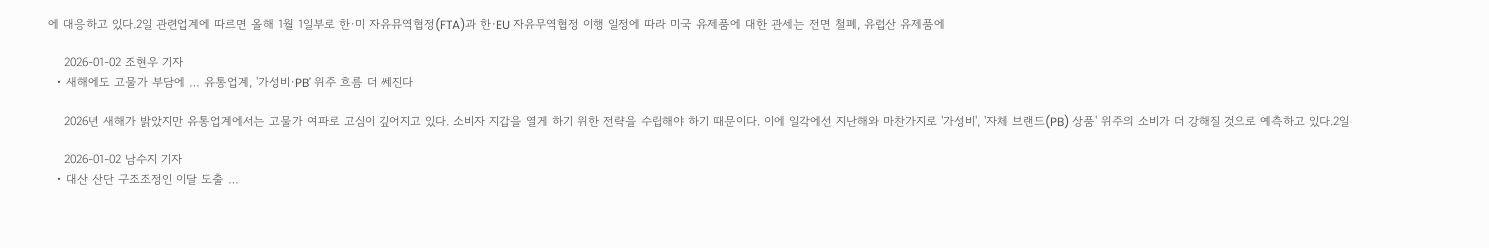에 대응하고 있다.2일 관련업계에 따르면 올해 1월 1일부로 한·미 자유뮤역협정(FTA)과 한·EU 자유무역협정 이행 일정에 따라 미국 유제품에 대한 관세는 전면 철폐, 유럽산 유제품에

    2026-01-02 조현우 기자
  • 새해에도 고물가 부담에 … 유통업계, '가성비·PB' 위주 흐름 더 쎄진다

    2026년 새해가 밝았지만 유통업계에서는 고물가 여파로 고심이 깊어지고 있다. 소비자 지갑을 열게 하기 위한 전략을 수립해야 하기 때문이다. 이에 일각에선 지난해와 마찬가지로 '가성비', '자체 브랜드(PB) 상품' 위주의 소비가 더 강해질 것으로 예측하고 있다.2일

    2026-01-02 남수지 기자
  • 대산 산단 구조조정인 이달 도출 …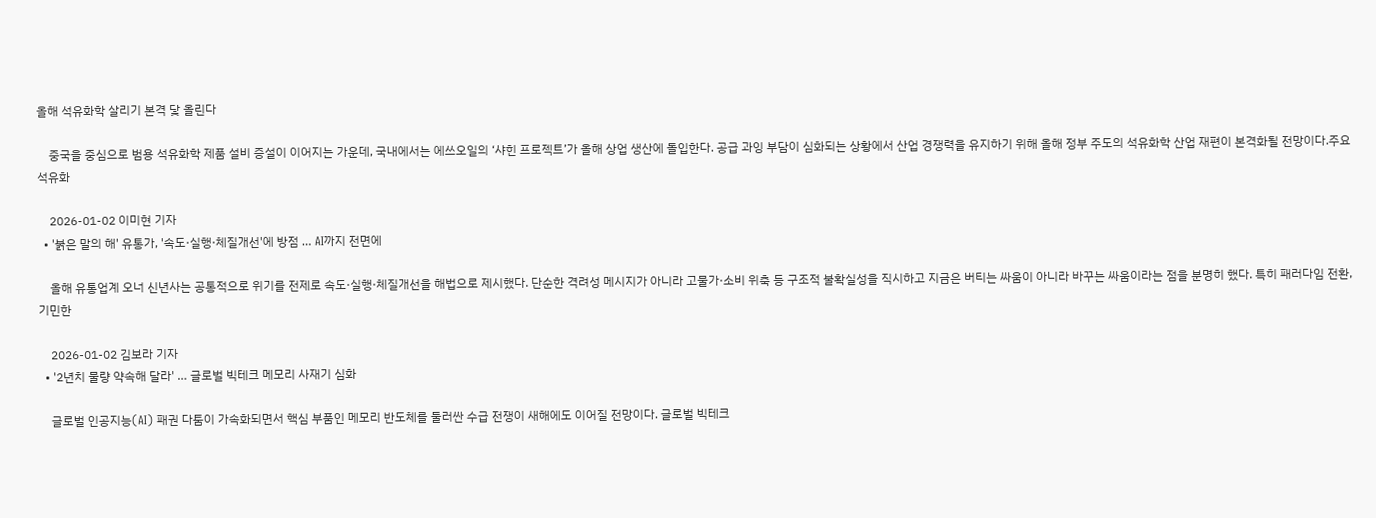올해 석유화학 살리기 본격 닻 올린다

    중국을 중심으로 범용 석유화학 제품 설비 증설이 이어지는 가운데, 국내에서는 에쓰오일의 ‘샤힌 프로젝트’가 올해 상업 생산에 돌입한다. 공급 과잉 부담이 심화되는 상황에서 산업 경쟁력을 유지하기 위해 올해 정부 주도의 석유화학 산업 재편이 본격화될 전망이다.주요 석유화

    2026-01-02 이미현 기자
  • '붉은 말의 해' 유통가, '속도·실행·체질개선'에 방점 … AI까지 전면에

    올해 유통업계 오너 신년사는 공통적으로 위기를 전제로 속도·실행·체질개선을 해법으로 제시했다. 단순한 격려성 메시지가 아니라 고물가·소비 위축 등 구조적 불확실성을 직시하고 지금은 버티는 싸움이 아니라 바꾸는 싸움이라는 점을 분명히 했다. 특히 패러다임 전환, 기민한

    2026-01-02 김보라 기자
  • '2년치 물량 약속해 달라' … 글로벌 빅테크 메모리 사재기 심화

    글로벌 인공지능(AI) 패권 다툼이 가속화되면서 핵심 부품인 메모리 반도체를 둘러싼 수급 전쟁이 새해에도 이어질 전망이다. 글로벌 빅테크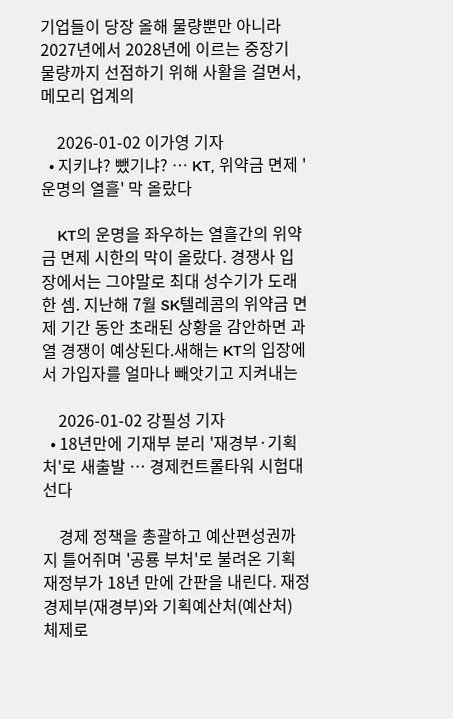기업들이 당장 올해 물량뿐만 아니라 2027년에서 2028년에 이르는 중장기 물량까지 선점하기 위해 사활을 걸면서, 메모리 업계의

    2026-01-02 이가영 기자
  • 지키냐? 뺐기냐? … KT, 위약금 면제 '운명의 열흘' 막 올랐다

    KT의 운명을 좌우하는 열흘간의 위약금 면제 시한의 막이 올랐다. 경쟁사 입장에서는 그야말로 최대 성수기가 도래한 셈. 지난해 7월 SK텔레콤의 위약금 면제 기간 동안 초래된 상황을 감안하면 과열 경쟁이 예상된다.새해는 KT의 입장에서 가입자를 얼마나 빼앗기고 지켜내는

    2026-01-02 강필성 기자
  • 18년만에 기재부 분리 '재경부·기획처'로 새출발 … 경제컨트롤타워 시험대 선다

    경제 정책을 총괄하고 예산편성권까지 틀어쥐며 '공룡 부처'로 불려온 기획재정부가 18년 만에 간판을 내린다. 재정경제부(재경부)와 기획예산처(예산처) 체제로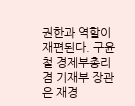권한과 역할이 재편된다. 구윤철 경제부총리 겸 기재부 장관은 재경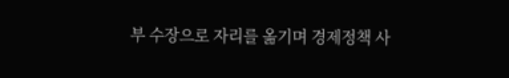부 수장으로 자리를 옮기며 경제정책 사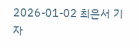2026-01-02 최은서 기자